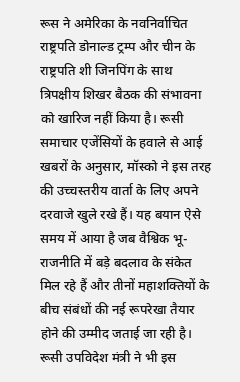रूस ने अमेरिका के नवनिर्वाचित राष्ट्रपति डोनाल्ड ट्रम्प और चीन के राष्ट्रपति शी जिनपिंग के साथ त्रिपक्षीय शिखर बैठक की संभावना को खारिज नहीं किया है। रूसी समाचार एजेंसियों के हवाले से आई खबरों के अनुसार, मॉस्को ने इस तरह की उच्चस्तरीय वार्ता के लिए अपने दरवाजे खुले रखे हैं। यह बयान ऐसे समय में आया है जब वैश्विक भू-राजनीति में बड़े बदलाव के संकेत मिल रहे हैं और तीनों महाशक्तियों के बीच संबंधों की नई रूपरेखा तैयार होने की उम्मीद जताई जा रही है। रूसी उपविदेश मंत्री ने भी इस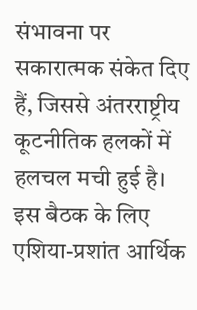संभावना पर सकारात्मक संकेत दिए हैं, जिससे अंतरराष्ट्रीय कूटनीतिक हलकों में हलचल मची हुई है। इस बैठक के लिए एशिया-प्रशांत आर्थिक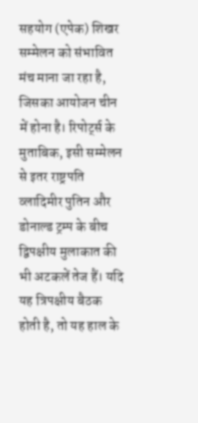सहयोग (एपेक) शिखर सम्मेलन को संभावित मंच माना जा रहा है, जिसका आयोजन चीन में होना है। रिपोर्ट्स के मुताबिक, इसी सम्मेलन से इतर राष्ट्रपति व्लादिमीर पुतिन और डोनाल्ड ट्रम्प के बीच द्विपक्षीय मुलाकात की भी अटकलें तेज हैं। यदि यह त्रिपक्षीय बैठक होती है, तो यह हाल के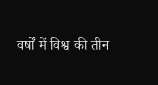वर्षों में विश्व की तीन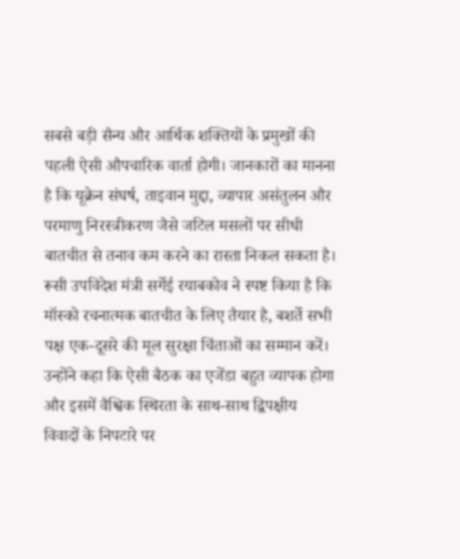सबसे बड़ी सैन्य और आर्थिक शक्तियों के प्रमुखों की पहली ऐसी औपचारिक वार्ता होगी। जानकारों का मानना है कि यूक्रेन संघर्ष, ताइवान मुद्दा, व्यापार असंतुलन और परमाणु निरस्त्रीकरण जैसे जटिल मसलों पर सीधी बातचीत से तनाव कम करने का रास्ता निकल सकता है। रूसी उपविदेश मंत्री सर्गेई रयाबकोव ने स्पष्ट किया है कि मॉस्को रचनात्मक बातचीत के लिए तैयार है, बशर्ते सभी पक्ष एक-दूसरे की मूल सुरक्षा चिंताओं का सम्मान करें। उन्होंने कहा कि ऐसी बैठक का एजेंडा बहुत व्यापक होगा और इसमें वैश्विक स्थिरता के साथ-साथ द्विपक्षीय विवादों के निपटारे पर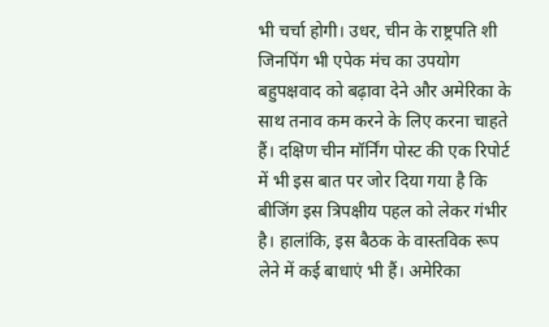भी चर्चा होगी। उधर, चीन के राष्ट्रपति शी जिनपिंग भी एपेक मंच का उपयोग बहुपक्षवाद को बढ़ावा देने और अमेरिका के साथ तनाव कम करने के लिए करना चाहते हैं। दक्षिण चीन मॉर्निंग पोस्ट की एक रिपोर्ट में भी इस बात पर जोर दिया गया है कि बीजिंग इस त्रिपक्षीय पहल को लेकर गंभीर है। हालांकि, इस बैठक के वास्तविक रूप लेने में कई बाधाएं भी हैं। अमेरिका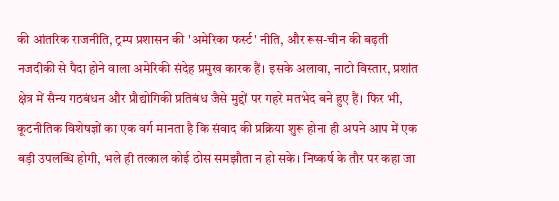की आंतरिक राजनीति, ट्रम्प प्रशासन की 'अमेरिका फर्स्ट' नीति, और रूस-चीन की बढ़ती नजदीकी से पैदा होने वाला अमेरिकी संदेह प्रमुख कारक हैं। इसके अलावा, नाटो विस्तार, प्रशांत क्षेत्र में सैन्य गठबंधन और प्रौद्योगिकी प्रतिबंध जैसे मुद्दों पर गहरे मतभेद बने हुए हैं। फिर भी, कूटनीतिक विशेषज्ञों का एक वर्ग मानता है कि संवाद की प्रक्रिया शुरू होना ही अपने आप में एक बड़ी उपलब्धि होगी, भले ही तत्काल कोई ठोस समझौता न हो सके। निष्कर्ष के तौर पर कहा जा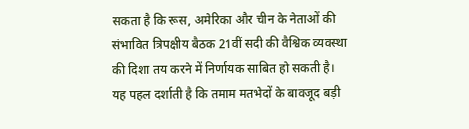सकता है कि रूस, अमेरिका और चीन के नेताओं की संभावित त्रिपक्षीय बैठक 21वीं सदी की वैश्विक व्यवस्था की दिशा तय करने में निर्णायक साबित हो सकती है। यह पहल दर्शाती है कि तमाम मतभेदों के बावजूद बड़ी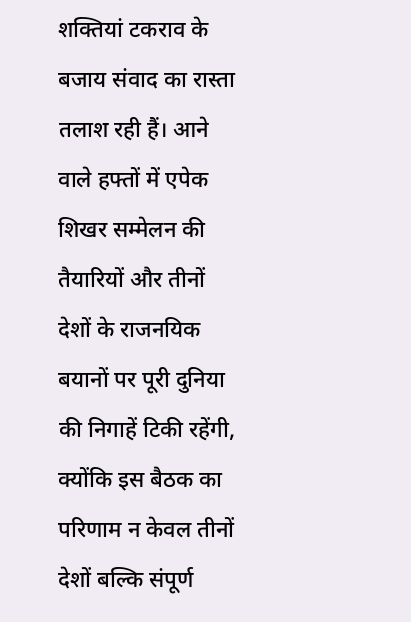शक्तियां टकराव के बजाय संवाद का रास्ता तलाश रही हैं। आने वाले हफ्तों में एपेक शिखर सम्मेलन की तैयारियों और तीनों देशों के राजनयिक बयानों पर पूरी दुनिया की निगाहें टिकी रहेंगी, क्योंकि इस बैठक का परिणाम न केवल तीनों देशों बल्कि संपूर्ण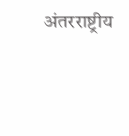अंतरराष्ट्रीय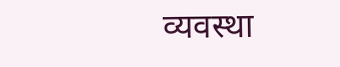व्यवस्था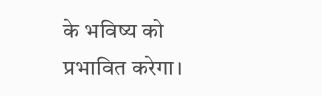के भविष्य को प्रभावित करेगा।